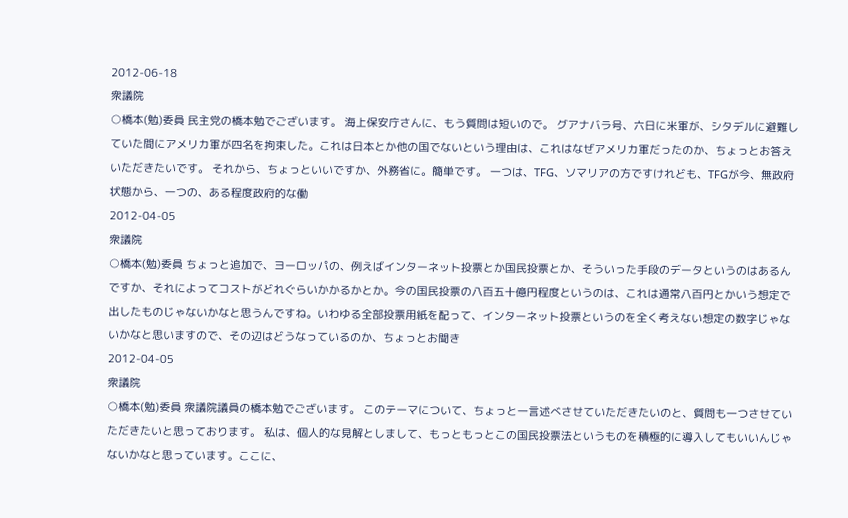2012-06-18
衆議院
○橋本(勉)委員 民主党の橋本勉でございます。 海上保安庁さんに、もう質問は短いので。 グアナバラ号、六日に米軍が、シタデルに避難していた間にアメリカ軍が四名を拘束した。これは日本とか他の国でないという理由は、これはなぜアメリカ軍だったのか、ちょっとお答えいただきたいです。 それから、ちょっといいですか、外務省に。簡単です。 一つは、TFG、ソマリアの方ですけれども、TFGが今、無政府状態から、一つの、ある程度政府的な働
2012-04-05
衆議院
○橋本(勉)委員 ちょっと追加で、ヨーロッパの、例えばインターネット投票とか国民投票とか、そういった手段のデータというのはあるんですか、それによってコストがどれぐらいかかるかとか。今の国民投票の八百五十億円程度というのは、これは通常八百円とかいう想定で出したものじゃないかなと思うんですね。いわゆる全部投票用紙を配って、インターネット投票というのを全く考えない想定の数字じゃないかなと思いますので、その辺はどうなっているのか、ちょっとお聞き
2012-04-05
衆議院
○橋本(勉)委員 衆議院議員の橋本勉でございます。 このテーマについて、ちょっと一言述べさせていただきたいのと、質問も一つさせていただきたいと思っております。 私は、個人的な見解としまして、もっともっとこの国民投票法というものを積極的に導入してもいいんじゃないかなと思っています。ここに、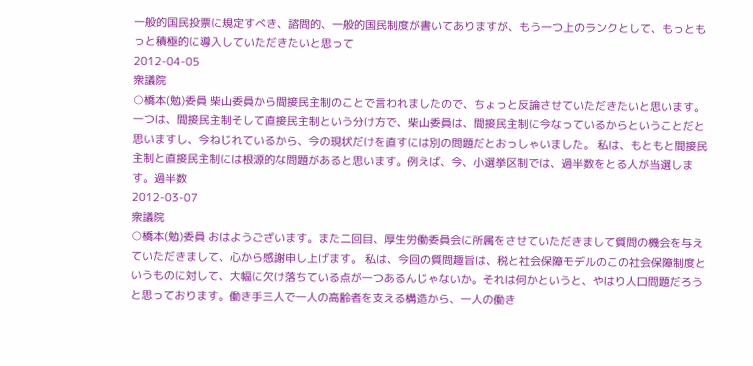一般的国民投票に規定すべき、諮問的、一般的国民制度が書いてありますが、もう一つ上のランクとして、もっともっと積極的に導入していただきたいと思って
2012-04-05
衆議院
○橋本(勉)委員 柴山委員から間接民主制のことで言われましたので、ちょっと反論させていただきたいと思います。 一つは、間接民主制そして直接民主制という分け方で、柴山委員は、間接民主制に今なっているからということだと思いますし、今ねじれているから、今の現状だけを直すには別の問題だとおっしゃいました。 私は、もともと間接民主制と直接民主制には根源的な問題があると思います。例えば、今、小選挙区制では、過半数をとる人が当選します。過半数
2012-03-07
衆議院
○橋本(勉)委員 おはようございます。また二回目、厚生労働委員会に所属をさせていただきまして質問の機会を与えていただきまして、心から感謝申し上げます。 私は、今回の質問趣旨は、税と社会保障モデルのこの社会保障制度というものに対して、大幅に欠け落ちている点が一つあるんじゃないか。それは何かというと、やはり人口問題だろうと思っております。働き手三人で一人の高齢者を支える構造から、一人の働き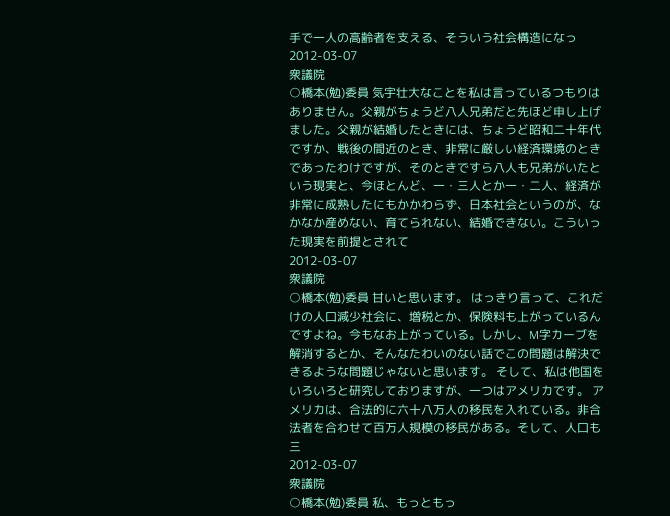手で一人の高齢者を支える、そういう社会構造になっ
2012-03-07
衆議院
○橋本(勉)委員 気宇壮大なことを私は言っているつもりはありません。父親がちょうど八人兄弟だと先ほど申し上げました。父親が結婚したときには、ちょうど昭和二十年代ですか、戦後の間近のとき、非常に厳しい経済環境のときであったわけですが、そのときですら八人も兄弟がいたという現実と、今ほとんど、一・三人とか一・二人、経済が非常に成熟したにもかかわらず、日本社会というのが、なかなか産めない、育てられない、結婚できない。こういった現実を前提とされて
2012-03-07
衆議院
○橋本(勉)委員 甘いと思います。 はっきり言って、これだけの人口減少社会に、増税とか、保険料も上がっているんですよね。今もなお上がっている。しかし、M字カーブを解消するとか、そんなたわいのない話でこの問題は解決できるような問題じゃないと思います。 そして、私は他国をいろいろと研究しておりますが、一つはアメリカです。 アメリカは、合法的に六十八万人の移民を入れている。非合法者を合わせて百万人規模の移民がある。そして、人口も三
2012-03-07
衆議院
○橋本(勉)委員 私、もっともっ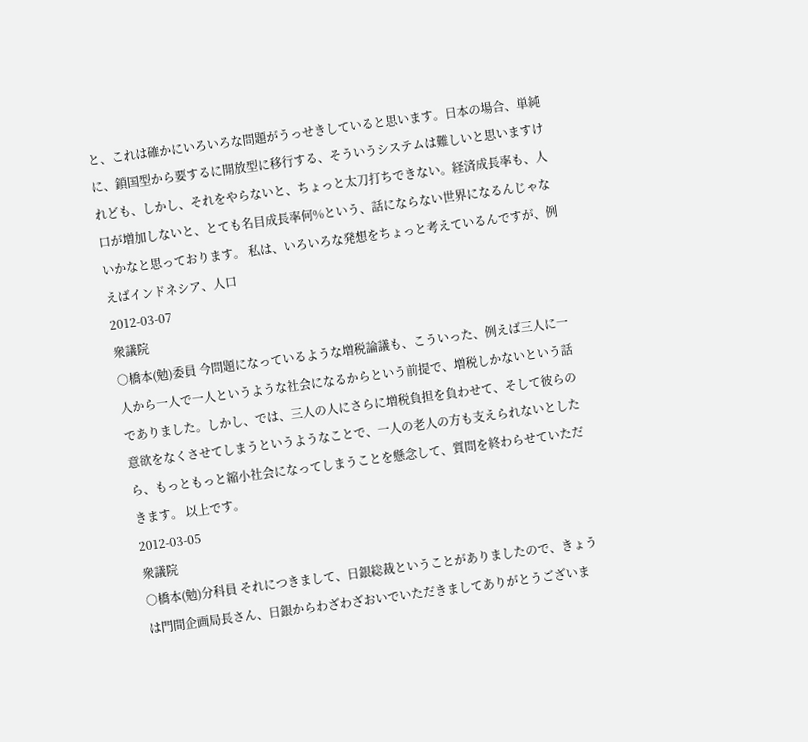と、これは確かにいろいろな問題がうっせきしていると思います。日本の場合、単純に、鎖国型から要するに開放型に移行する、そういうシステムは難しいと思いますけれども、しかし、それをやらないと、ちょっと太刀打ちできない。経済成長率も、人口が増加しないと、とても名目成長率何%という、話にならない世界になるんじゃないかなと思っております。 私は、いろいろな発想をちょっと考えているんですが、例えばインドネシア、人口
2012-03-07
衆議院
○橋本(勉)委員 今問題になっているような増税論議も、こういった、例えば三人に一人から一人で一人というような社会になるからという前提で、増税しかないという話でありました。しかし、では、三人の人にさらに増税負担を負わせて、そして彼らの意欲をなくさせてしまうというようなことで、一人の老人の方も支えられないとしたら、もっともっと縮小社会になってしまうことを懸念して、質問を終わらせていただきます。 以上です。
2012-03-05
衆議院
○橋本(勉)分科員 それにつきまして、日銀総裁ということがありましたので、きょうは門間企画局長さん、日銀からわざわざおいでいただきましてありがとうございま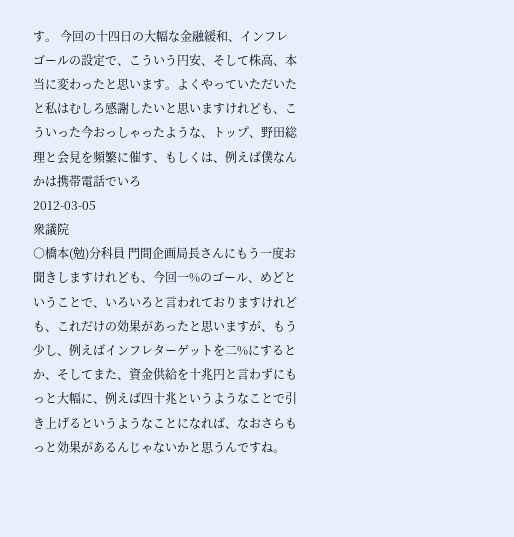す。 今回の十四日の大幅な金融緩和、インフレゴールの設定で、こういう円安、そして株高、本当に変わったと思います。よくやっていただいたと私はむしろ感謝したいと思いますけれども、こういった今おっしゃったような、トップ、野田総理と会見を頻繁に催す、もしくは、例えば僕なんかは携帯電話でいろ
2012-03-05
衆議院
○橋本(勉)分科員 門間企画局長さんにもう一度お聞きしますけれども、今回一%のゴール、めどということで、いろいろと言われておりますけれども、これだけの効果があったと思いますが、もう少し、例えばインフレターゲットを二%にするとか、そしてまた、資金供給を十兆円と言わずにもっと大幅に、例えば四十兆というようなことで引き上げるというようなことになれば、なおさらもっと効果があるんじゃないかと思うんですね。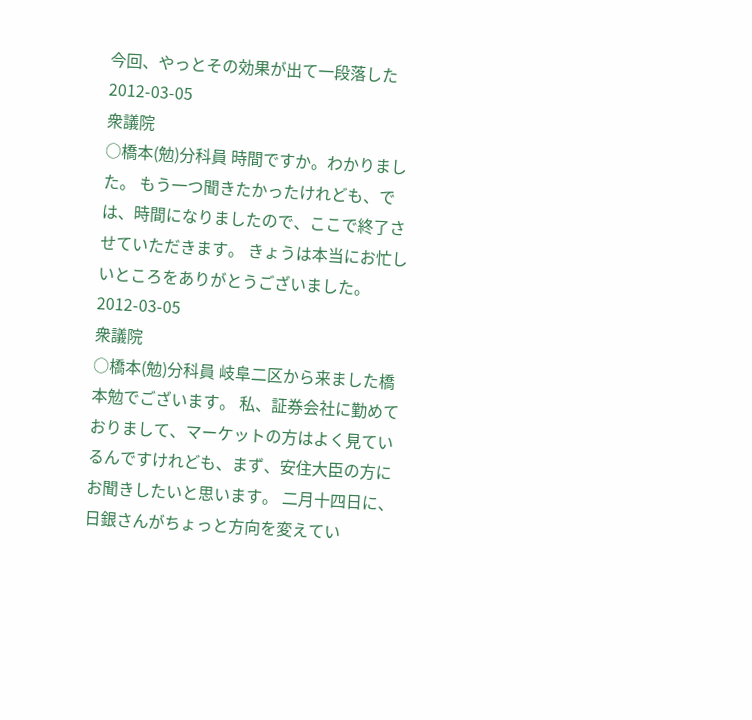今回、やっとその効果が出て一段落した
2012-03-05
衆議院
○橋本(勉)分科員 時間ですか。わかりました。 もう一つ聞きたかったけれども、では、時間になりましたので、ここで終了させていただきます。 きょうは本当にお忙しいところをありがとうございました。
2012-03-05
衆議院
○橋本(勉)分科員 岐阜二区から来ました橋本勉でございます。 私、証券会社に勤めておりまして、マーケットの方はよく見ているんですけれども、まず、安住大臣の方にお聞きしたいと思います。 二月十四日に、日銀さんがちょっと方向を変えてい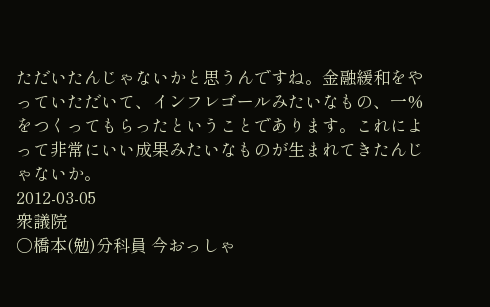ただいたんじゃないかと思うんですね。金融緩和をやっていただいて、インフレゴールみたいなもの、一%をつくってもらったということであります。これによって非常にいい成果みたいなものが生まれてきたんじゃないか。
2012-03-05
衆議院
○橋本(勉)分科員 今おっしゃ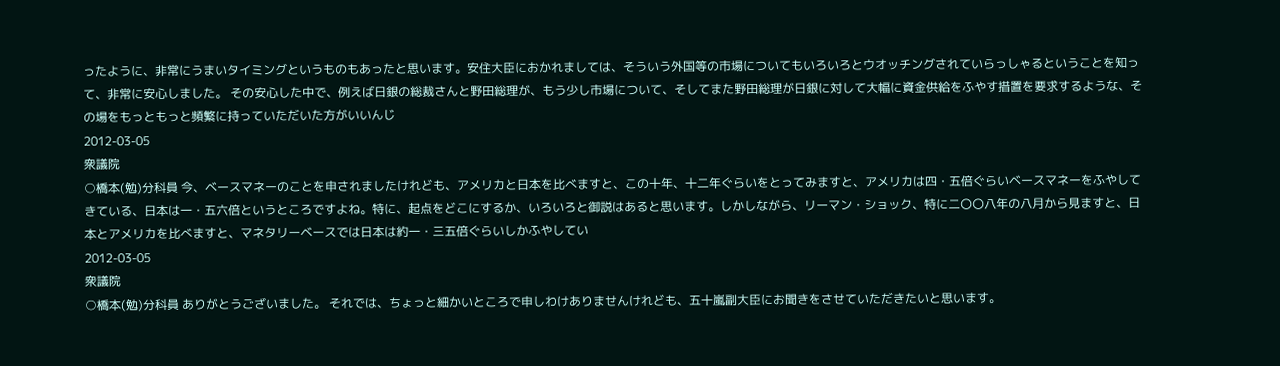ったように、非常にうまいタイミングというものもあったと思います。安住大臣におかれましては、そういう外国等の市場についてもいろいろとウオッチングされていらっしゃるということを知って、非常に安心しました。 その安心した中で、例えば日銀の総裁さんと野田総理が、もう少し市場について、そしてまた野田総理が日銀に対して大幅に資金供給をふやす措置を要求するような、その場をもっともっと頻繁に持っていただいた方がいいんじ
2012-03-05
衆議院
○橋本(勉)分科員 今、ベースマネーのことを申されましたけれども、アメリカと日本を比べますと、この十年、十二年ぐらいをとってみますと、アメリカは四・五倍ぐらいベースマネーをふやしてきている、日本は一・五六倍というところですよね。特に、起点をどこにするか、いろいろと御説はあると思います。しかしながら、リーマン・ショック、特に二〇〇八年の八月から見ますと、日本とアメリカを比べますと、マネタリーベースでは日本は約一・三五倍ぐらいしかふやしてい
2012-03-05
衆議院
○橋本(勉)分科員 ありがとうございました。 それでは、ちょっと細かいところで申しわけありませんけれども、五十嵐副大臣にお聞きをさせていただきたいと思います。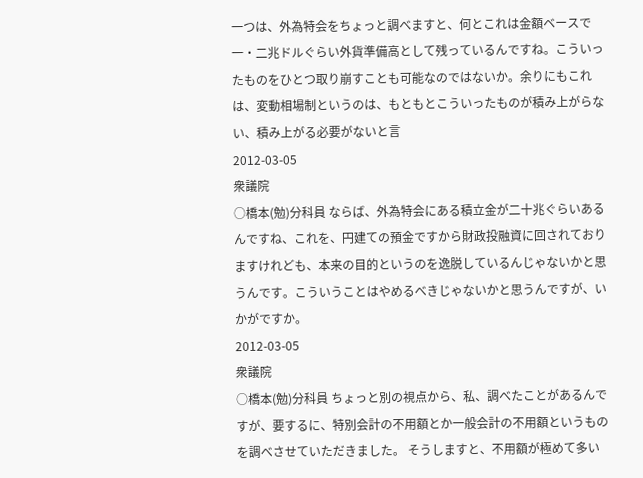一つは、外為特会をちょっと調べますと、何とこれは金額ベースで一・二兆ドルぐらい外貨準備高として残っているんですね。こういったものをひとつ取り崩すことも可能なのではないか。余りにもこれは、変動相場制というのは、もともとこういったものが積み上がらない、積み上がる必要がないと言
2012-03-05
衆議院
○橋本(勉)分科員 ならば、外為特会にある積立金が二十兆ぐらいあるんですね、これを、円建ての預金ですから財政投融資に回されておりますけれども、本来の目的というのを逸脱しているんじゃないかと思うんです。こういうことはやめるべきじゃないかと思うんですが、いかがですか。
2012-03-05
衆議院
○橋本(勉)分科員 ちょっと別の視点から、私、調べたことがあるんですが、要するに、特別会計の不用額とか一般会計の不用額というものを調べさせていただきました。 そうしますと、不用額が極めて多い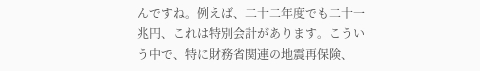んですね。例えば、二十二年度でも二十一兆円、これは特別会計があります。こういう中で、特に財務省関連の地震再保険、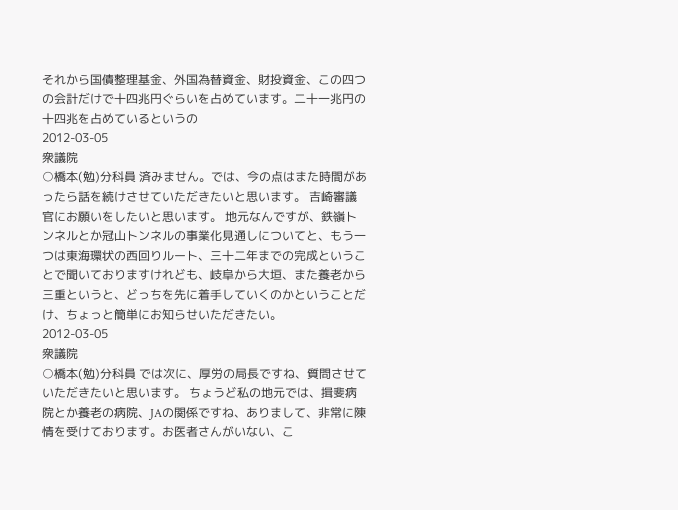それから国債整理基金、外国為替資金、財投資金、この四つの会計だけで十四兆円ぐらいを占めています。二十一兆円の十四兆を占めているというの
2012-03-05
衆議院
○橋本(勉)分科員 済みません。では、今の点はまた時間があったら話を続けさせていただきたいと思います。 吉崎審議官にお願いをしたいと思います。 地元なんですが、鉄嶺トンネルとか冠山トンネルの事業化見通しについてと、もう一つは東海環状の西回りルート、三十二年までの完成ということで聞いておりますけれども、岐阜から大垣、また養老から三重というと、どっちを先に着手していくのかということだけ、ちょっと簡単にお知らせいただきたい。
2012-03-05
衆議院
○橋本(勉)分科員 では次に、厚労の局長ですね、質問させていただきたいと思います。 ちょうど私の地元では、揖斐病院とか養老の病院、JAの関係ですね、ありまして、非常に陳情を受けております。お医者さんがいない、こ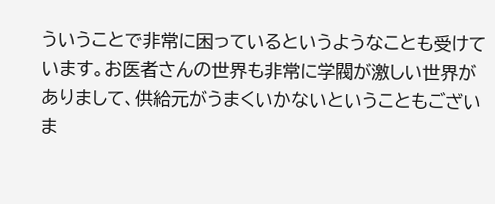ういうことで非常に困っているというようなことも受けています。お医者さんの世界も非常に学閥が激しい世界がありまして、供給元がうまくいかないということもございま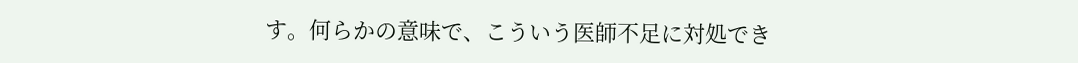す。何らかの意味で、こういう医師不足に対処でき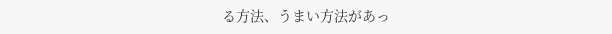る方法、うまい方法があっ